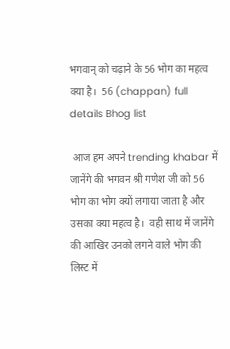भगवान् को चढ़ाने के 56 भोग का महत्व क्या है।  56 (chappan) full details Bhog list

 आज हम अपने trending khabar में जानेंगे की भगवन श्री गणेश जी को 56 भोग का भोग क्यों लगाया जाता है और उसका क्या महत्व है।  वही साथ में जानेंगे की आखिर उनको लगने वाले भोग की लिस्ट में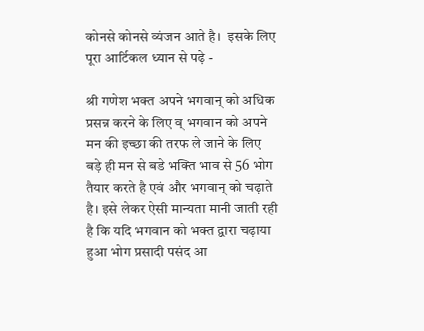कोनसे कोनसे व्यंजन आते है।  इसके लिए पूरा आर्टिकल ध्यान से पढ़े -

श्री गणेश भक्त अपने भगवान् को अधिक प्रसन्न करने के लिए व् भगवान को अपने मन की इच्छा की तरफ ले जाने के लिए बड़े ही मन से बडे भक्ति भाव से 56 भोग तैयार करते है एवं और भगवान् को चढ़ाते है। इसे लेकर ऐसी मान्यता मानी जाती रही है कि यदि भगवान को भक्त द्वारा चढ़ाया हुआ भोग प्रसादी पसंद आ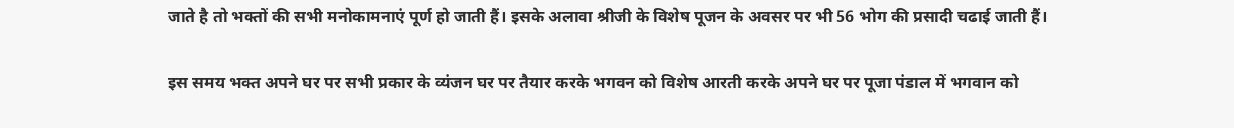जाते है तो भक्तों की सभी मनोकामनाएं पूर्ण हो जाती हैं। इसके अलावा श्रीजी के विशेष पूजन के अवसर पर भी 56 भोग की प्रसादी चढाई जाती हैं।

इस समय भक्त अपने घर पर सभी प्रकार के व्यंजन घर पर तैयार करके भगवन को विशेष आरती करके अपने घर पर पूजा पंडाल में भगवान को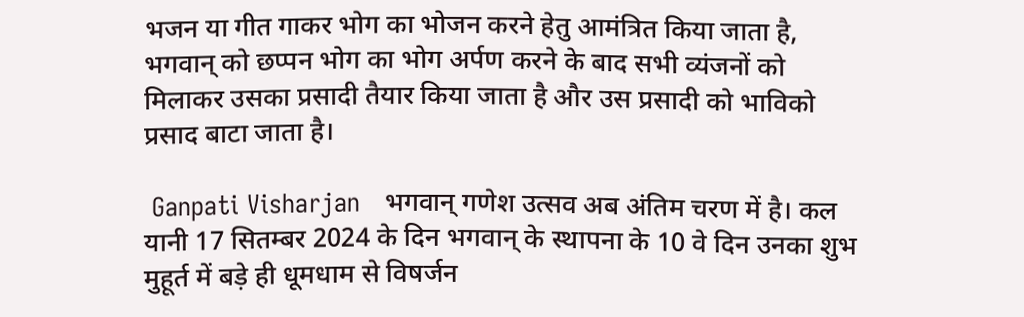भजन या गीत गाकर भोग का भोजन करने हेतु आमंत्रित किया जाता है, भगवान् को छप्पन भोग का भोग अर्पण करने के बाद सभी व्यंजनों को मिलाकर उसका प्रसादी तैयार किया जाता है और उस प्रसादी को भाविको प्रसाद बाटा जाता है।

 Ganpati Visharjan   भगवान् गणेश उत्सव अब अंतिम चरण में है। कल यानी 17 सितम्बर 2024 के दिन भगवान् के स्थापना के 10 वे दिन उनका शुभ मुहूर्त में बड़े ही धूमधाम से विषर्जन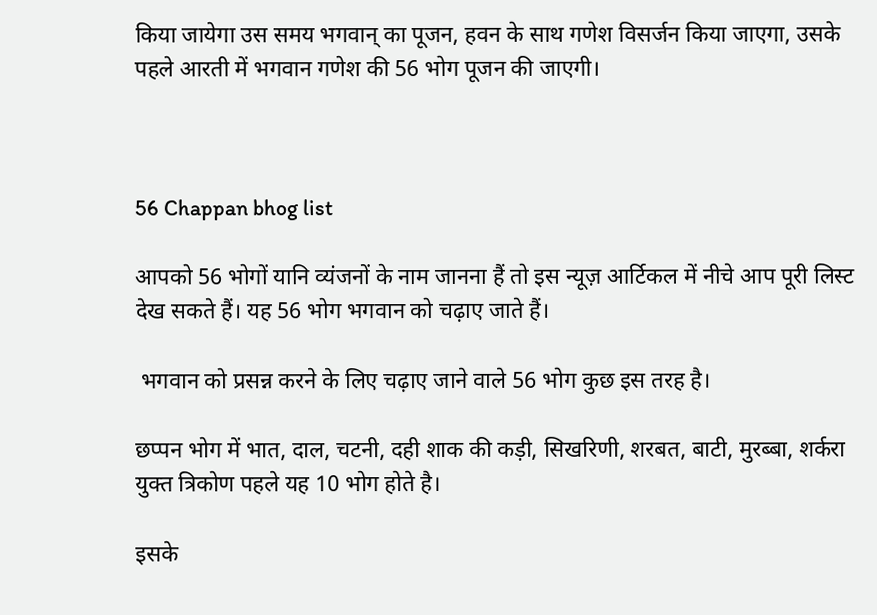किया जायेगा उस समय भगवान् का पूजन, हवन के साथ गणेश विसर्जन किया जाएगा, उसके पहले आरती में भगवान गणेश की 56 भोग पूजन की जाएगी।



56 Chappan bhog list

आपको 56 भोगों यानि व्यंजनों के नाम जानना हैं तो इस न्यूज़ आर्टिकल में नीचे आप पूरी लिस्ट देख सकते हैं। यह 56 भोग भगवान को चढ़ाए जाते हैं।

 भगवान को प्रसन्न करने के लिए चढ़ाए जाने वाले 56 भोग कुछ इस तरह है।

छप्पन भोग में भात, दाल, चटनी, दही शाक की कड़ी, सिखरिणी, शरबत, बाटी, मुरब्बा, शर्करा युक्त त्रिकोण पहले यह 10 भोग होते है।

इसके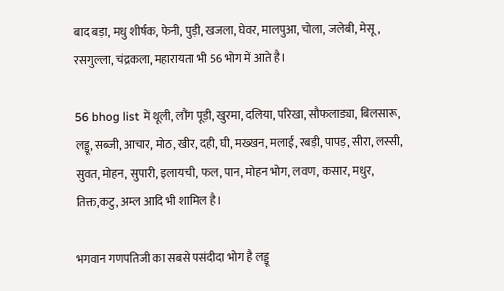बाद बड़ा, मधु शीर्षक, फेनी, पुड़ी, खजला, घेवर, मालपुआ, चोला, जलेबी, मेसू, रसगुल्ला, चंद्रकला, महारायता भी 56 भोग में आते है।

56 bhog list में थूली, लौंग पूड़ी, खुरमा, दलिया, परिखा, सौफलाड्या, बिलसारू, लड्डू, सब्जी, आचार, मोठ, खीर, दही, घी, मख्खन, मलाई, रबड़ी, पापड़, सीरा, लस्सी, सुवत, मोहन, सुपारी, इलायची, फल, पान, मोहन भोग, लवण, कसार, मधुर, तिक्त,कटु, अम्ल आदि भी शामिल है।

भगवान गणपतिजी का सबसे पसंदीदा भोग है लड्डू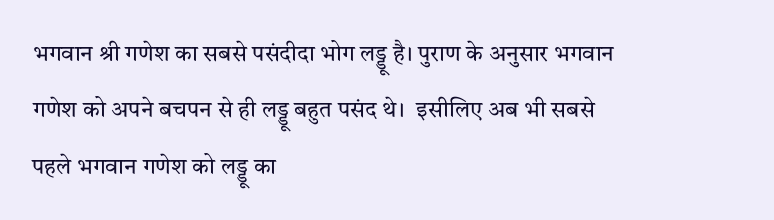भगवान श्री गणेश का सबसे पसंदीदा भोग लड्डू है। पुराण के अनुसार भगवान गणेश को अपने बचपन से ही लड्डू बहुत पसंद थे।  इसीलिए अब भी सबसे पहले भगवान गणेश को लड्डू का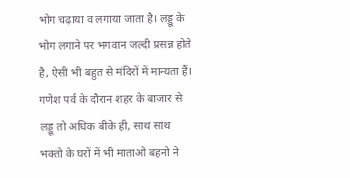भोग चढ़ाया व लगाया जाता है। लड्डू के भोग लगाने पर भगवान जल्दी प्रसन्न होते है, ऐसी भी बहुत से मंदिरों में मान्यता हैं। गणेश पर्व के दौरान शहर के बाजार से लड्डू तो अधिक बीके ही, साथ साथ भक्तो के घरों में भी माताओ बहनो ने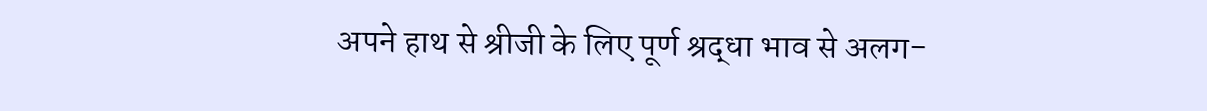अपने हाथ से श्रीजी के लिए पूर्ण श्रद्धा भाव से अलग-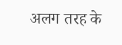अलग तरह के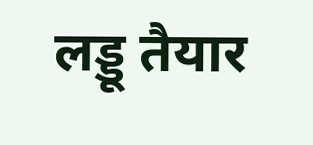लड्डू तैयार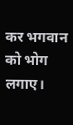कर भगवान को भोग लगाए।